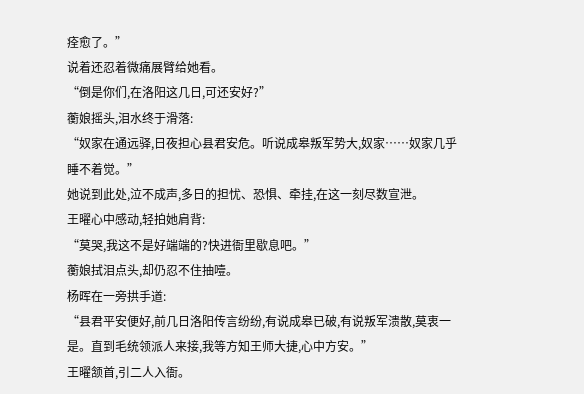痊愈了。”
说着还忍着微痛展臂给她看。
“倒是你们,在洛阳这几日,可还安好?”
蘅娘摇头,泪水终于滑落:
“奴家在通远驿,日夜担心县君安危。听说成皋叛军势大,奴家……奴家几乎睡不着觉。”
她说到此处,泣不成声,多日的担忧、恐惧、牵挂,在这一刻尽数宣泄。
王曜心中感动,轻拍她肩背:
“莫哭,我这不是好端端的?快进衙里歇息吧。”
蘅娘拭泪点头,却仍忍不住抽噎。
杨晖在一旁拱手道:
“县君平安便好,前几日洛阳传言纷纷,有说成皋已破,有说叛军溃散,莫衷一是。直到毛统领派人来接,我等方知王师大捷,心中方安。”
王曜颔首,引二人入衙。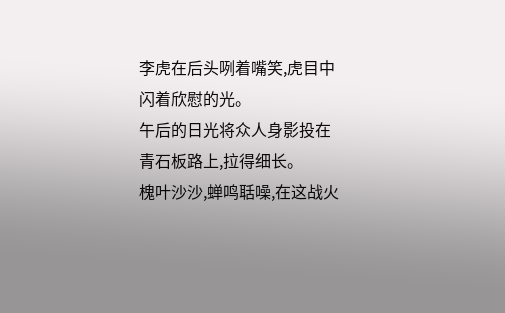李虎在后头咧着嘴笑,虎目中闪着欣慰的光。
午后的日光将众人身影投在青石板路上,拉得细长。
槐叶沙沙,蝉鸣聒噪,在这战火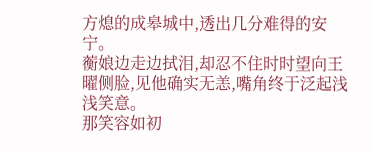方熄的成皋城中,透出几分难得的安宁。
蘅娘边走边拭泪,却忍不住时时望向王曜侧脸,见他确实无恙,嘴角终于泛起浅浅笑意。
那笑容如初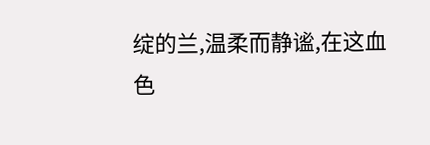绽的兰,温柔而静谧,在这血色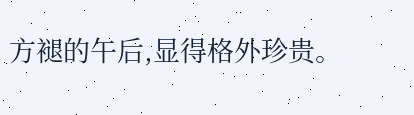方褪的午后,显得格外珍贵。